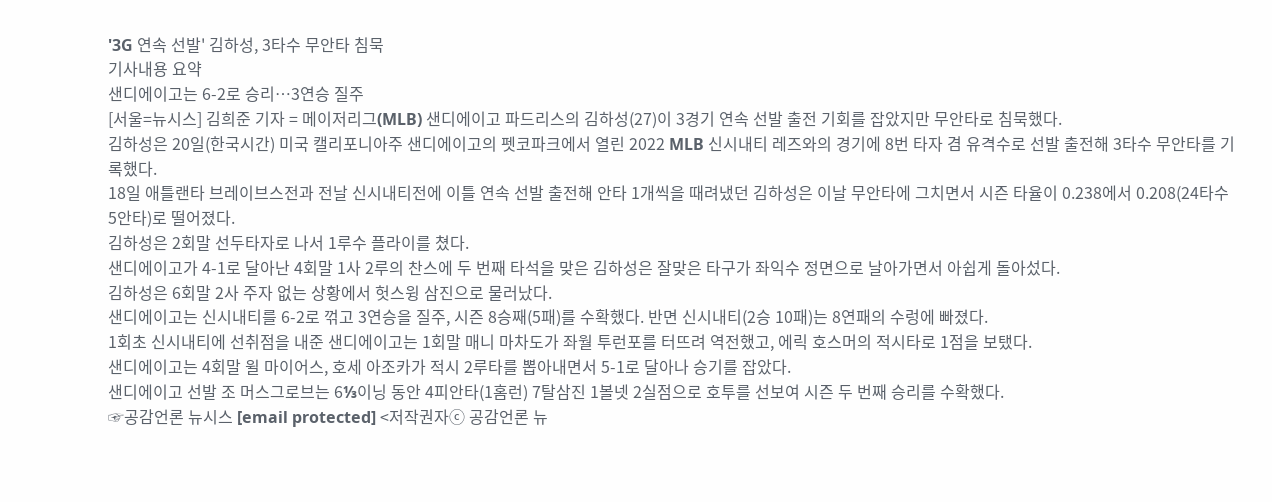'3G 연속 선발' 김하성, 3타수 무안타 침묵
기사내용 요약
샌디에이고는 6-2로 승리…3연승 질주
[서울=뉴시스] 김희준 기자 = 메이저리그(MLB) 샌디에이고 파드리스의 김하성(27)이 3경기 연속 선발 출전 기회를 잡았지만 무안타로 침묵했다.
김하성은 20일(한국시간) 미국 캘리포니아주 샌디에이고의 펫코파크에서 열린 2022 MLB 신시내티 레즈와의 경기에 8번 타자 겸 유격수로 선발 출전해 3타수 무안타를 기록했다.
18일 애틀랜타 브레이브스전과 전날 신시내티전에 이틀 연속 선발 출전해 안타 1개씩을 때려냈던 김하성은 이날 무안타에 그치면서 시즌 타율이 0.238에서 0.208(24타수 5안타)로 떨어졌다.
김하성은 2회말 선두타자로 나서 1루수 플라이를 쳤다.
샌디에이고가 4-1로 달아난 4회말 1사 2루의 찬스에 두 번째 타석을 맞은 김하성은 잘맞은 타구가 좌익수 정면으로 날아가면서 아쉽게 돌아섰다.
김하성은 6회말 2사 주자 없는 상황에서 헛스윙 삼진으로 물러났다.
샌디에이고는 신시내티를 6-2로 꺾고 3연승을 질주, 시즌 8승째(5패)를 수확했다. 반면 신시내티(2승 10패)는 8연패의 수렁에 빠졌다.
1회초 신시내티에 선취점을 내준 샌디에이고는 1회말 매니 마차도가 좌월 투런포를 터뜨려 역전했고, 에릭 호스머의 적시타로 1점을 보탰다.
샌디에이고는 4회말 윌 마이어스, 호세 아조카가 적시 2루타를 뽑아내면서 5-1로 달아나 승기를 잡았다.
샌디에이고 선발 조 머스그로브는 6⅓이닝 동안 4피안타(1홈런) 7탈삼진 1볼넷 2실점으로 호투를 선보여 시즌 두 번째 승리를 수확했다.
☞공감언론 뉴시스 [email protected] <저작권자ⓒ 공감언론 뉴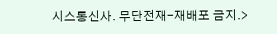시스통신사. 무단전재-재배포 금지.>